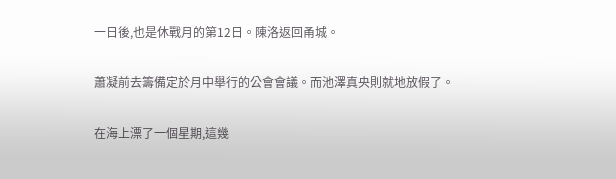一日後,也是休戰月的第12日。陳洛返回甬城。

蕭凝前去籌備定於月中舉行的公會會議。而池澤真央則就地放假了。

在海上漂了一個星期,這幾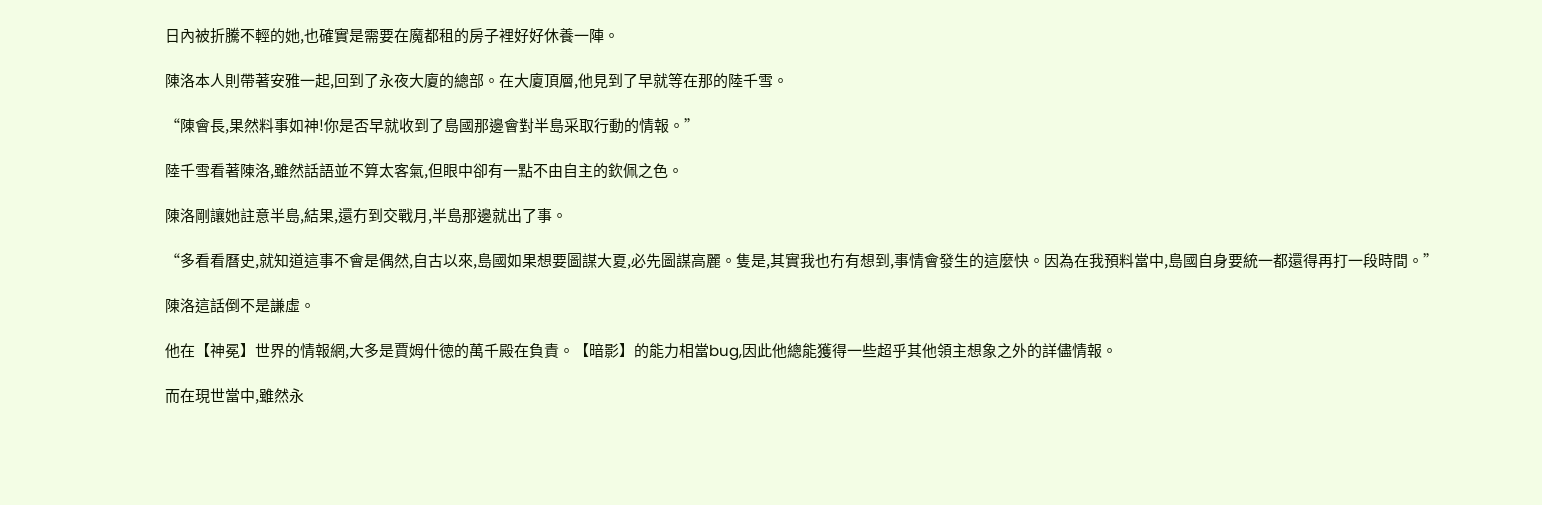日內被折騰不輕的她,也確實是需要在魔都租的房子裡好好休養一陣。

陳洛本人則帶著安雅一起,回到了永夜大廈的總部。在大廈頂層,他見到了早就等在那的陸千雪。

“陳會長,果然料事如神!你是否早就收到了島國那邊會對半島采取行動的情報。”

陸千雪看著陳洛,雖然話語並不算太客氣,但眼中卻有一點不由自主的欽佩之色。

陳洛剛讓她註意半島,結果,還冇到交戰月,半島那邊就出了事。

“多看看曆史,就知道這事不會是偶然,自古以來,島國如果想要圖謀大夏,必先圖謀高麗。隻是,其實我也冇有想到,事情會發生的這麼快。因為在我預料當中,島國自身要統一都還得再打一段時間。”

陳洛這話倒不是謙虛。

他在【神冕】世界的情報網,大多是賈姆什徳的萬千殿在負責。【暗影】的能力相當bug,因此他總能獲得一些超乎其他領主想象之外的詳儘情報。

而在現世當中,雖然永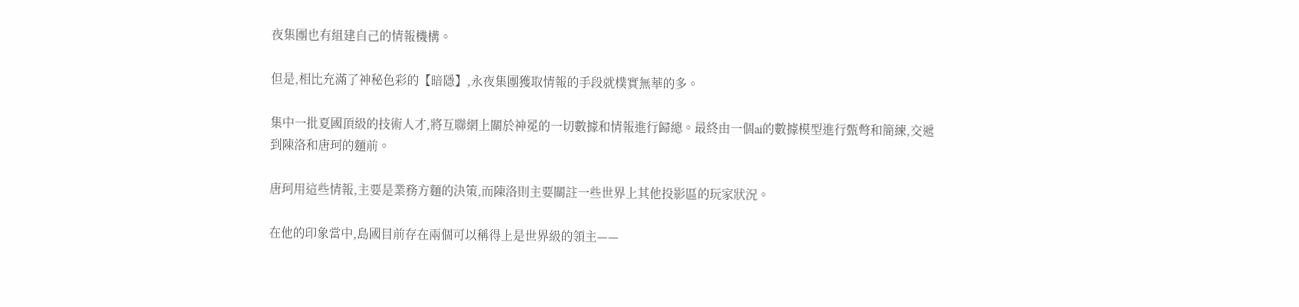夜集團也有組建自己的情報機構。

但是,相比充滿了神秘色彩的【暗隱】,永夜集團獲取情報的手段就樸實無華的多。

集中一批夏國頂級的技術人才,將互聯網上關於神冕的一切數據和情報進行歸總。最終由一個ai的數據模型進行甄彆和簡練,交遞到陳洛和唐珂的麵前。

唐珂用這些情報,主要是業務方麵的決策,而陳洛則主要關註一些世界上其他投影區的玩家狀況。

在他的印象當中,島國目前存在兩個可以稱得上是世界級的領主——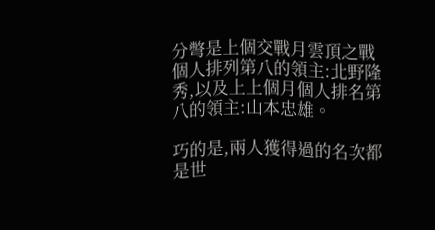分彆是上個交戰月雲頂之戰個人排列第八的領主:北野隆秀,以及上上個月個人排名第八的領主:山本忠雄。

巧的是,兩人獲得過的名次都是世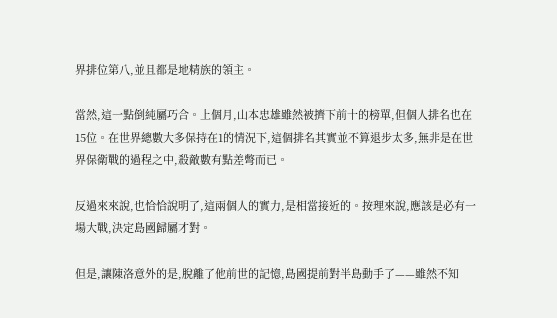界排位第八,並且都是地精族的領主。

當然,這一點倒純屬巧合。上個月,山本忠雄雖然被擠下前十的榜單,但個人排名也在15位。在世界總數大多保持在1的情況下,這個排名其實並不算退步太多,無非是在世界保衛戰的過程之中,殺敵數有點差彆而已。

反過來來說,也恰恰說明了,這兩個人的實力,是相當接近的。按理來說,應該是必有一場大戰,決定島國歸屬才對。

但是,讓陳洛意外的是,脫離了他前世的記憶,島國提前對半島動手了——雖然不知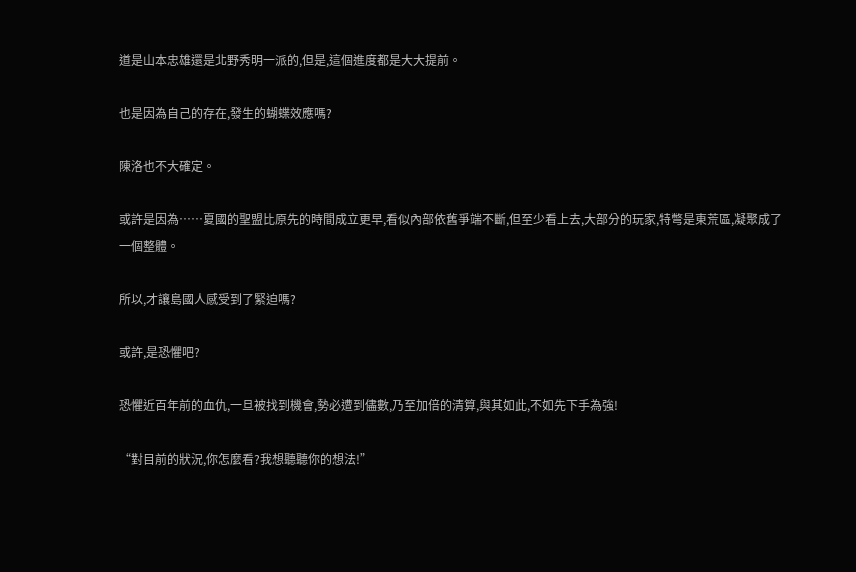道是山本忠雄還是北野秀明一派的,但是,這個進度都是大大提前。

也是因為自己的存在,發生的蝴蝶效應嗎?

陳洛也不大確定。

或許是因為……夏國的聖盟比原先的時間成立更早,看似內部依舊爭端不斷,但至少看上去,大部分的玩家,特彆是東荒區,凝聚成了一個整體。

所以,才讓島國人感受到了緊迫嗎?

或許,是恐懼吧?

恐懼近百年前的血仇,一旦被找到機會,勢必遭到儘數,乃至加倍的清算,與其如此,不如先下手為強!

“對目前的狀況,你怎麼看?我想聽聽你的想法!”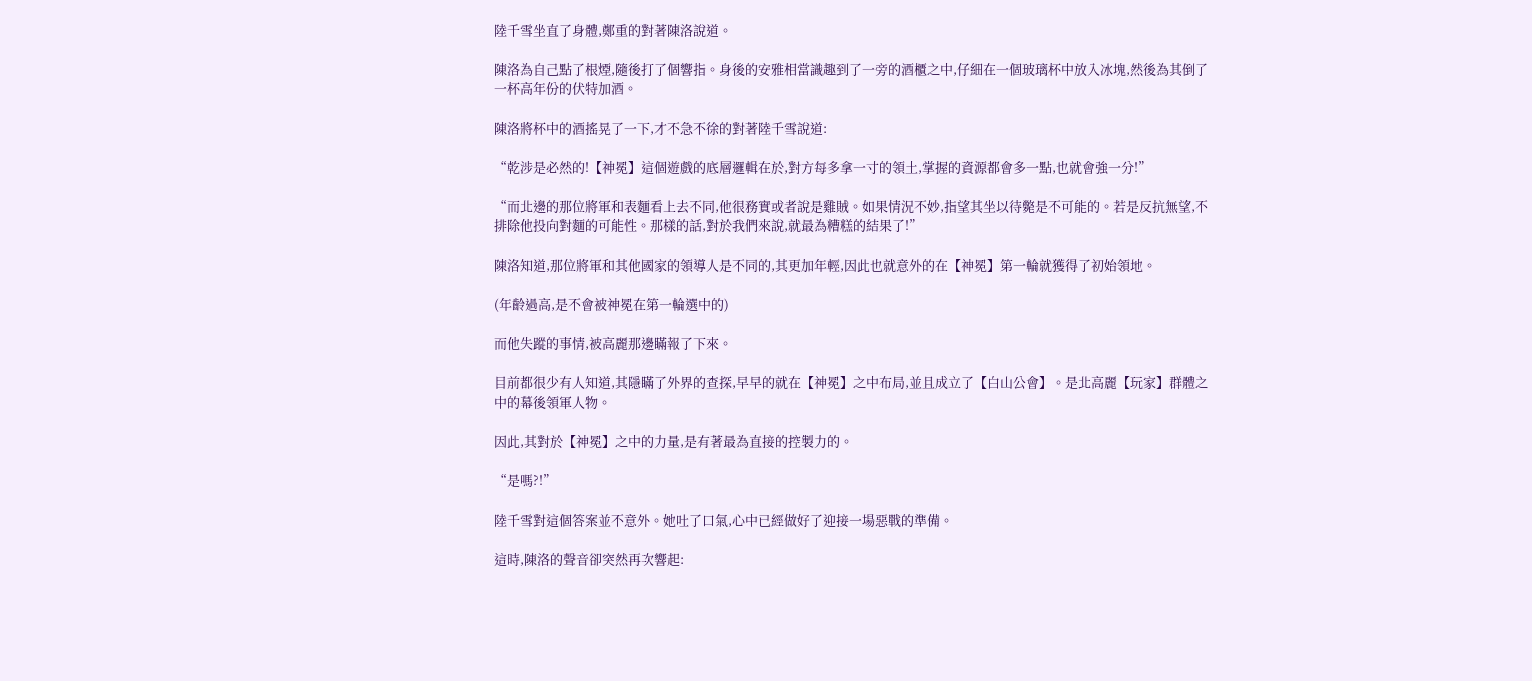陸千雪坐直了身體,鄭重的對著陳洛說道。

陳洛為自己點了根煙,隨後打了個響指。身後的安雅相當識趣到了一旁的酒櫃之中,仔細在一個玻璃杯中放入冰塊,然後為其倒了一杯高年份的伏特加酒。

陳洛將杯中的酒搖晃了一下,才不急不徐的對著陸千雪說道:

“乾涉是必然的!【神冕】這個遊戲的底層邏輯在於,對方每多拿一寸的領土,掌握的資源都會多一點,也就會強一分!”

“而北邊的那位將軍和表麵看上去不同,他很務實或者說是雞賊。如果情況不妙,指望其坐以待斃是不可能的。若是反抗無望,不排除他投向對麵的可能性。那樣的話,對於我們來說,就最為糟糕的結果了!”

陳洛知道,那位將軍和其他國家的領導人是不同的,其更加年輕,因此也就意外的在【神冕】第一輪就獲得了初始領地。

(年齡過高,是不會被神冕在第一輪選中的)

而他失蹤的事情,被高麗那邊瞞報了下來。

目前都很少有人知道,其隱瞞了外界的查探,早早的就在【神冕】之中布局,並且成立了【白山公會】。是北高麗【玩家】群體之中的幕後領軍人物。

因此,其對於【神冕】之中的力量,是有著最為直接的控製力的。

“是嗎?!”

陸千雪對這個答案並不意外。她吐了口氣,心中已經做好了迎接一場惡戰的準備。

這時,陳洛的聲音卻突然再次響起: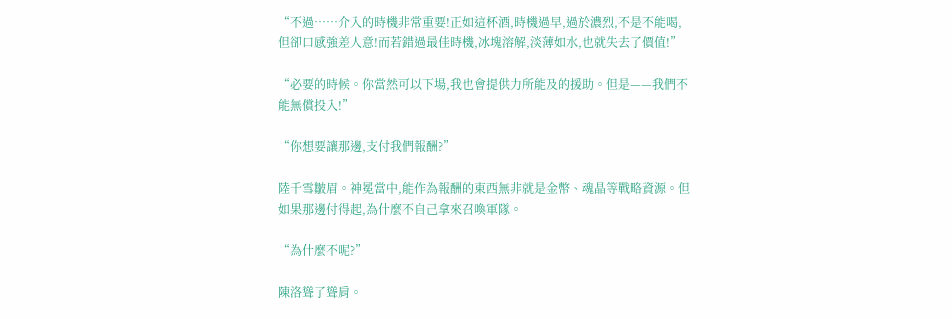“不過……介入的時機非常重要!正如這杯酒,時機過早,過於濃烈,不是不能喝,但卻口感強差人意!而若錯過最佳時機,冰塊溶解,淡薄如水,也就失去了價值!”

“必要的時候。你當然可以下場,我也會提供力所能及的援助。但是——我們不能無償投入!”

“你想要讓那邊,支付我們報酬?”

陸千雪皺眉。神冕當中,能作為報酬的東西無非就是金幣、魂晶等戰略資源。但如果那邊付得起,為什麼不自己拿來召喚軍隊。

“為什麼不呢?”

陳洛聳了聳肩。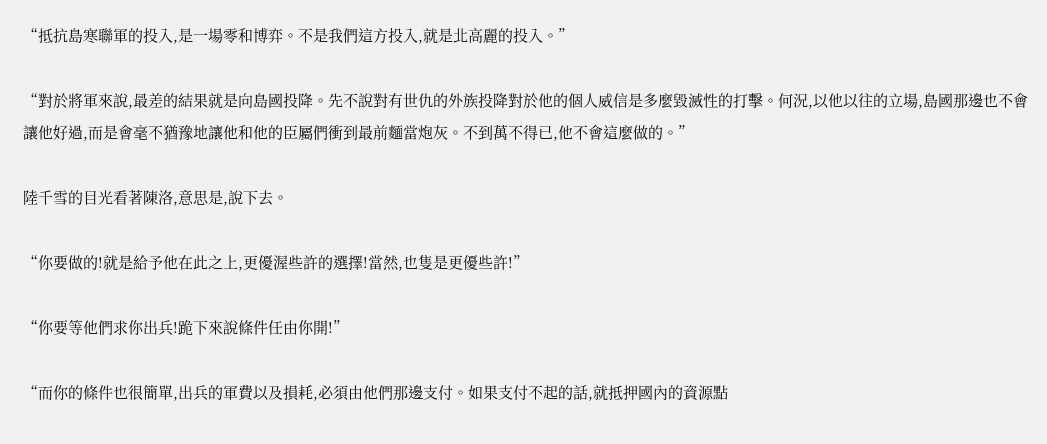“抵抗島寒聯軍的投入,是一場零和博弈。不是我們這方投入,就是北高麗的投入。”

“對於將軍來說,最差的結果就是向島國投降。先不說對有世仇的外族投降對於他的個人威信是多麼毀滅性的打擊。何況,以他以往的立場,島國那邊也不會讓他好過,而是會毫不猶豫地讓他和他的臣屬們衝到最前麵當炮灰。不到萬不得已,他不會這麼做的。”

陸千雪的目光看著陳洛,意思是,說下去。

“你要做的!就是給予他在此之上,更優渥些許的選擇!當然,也隻是更優些許!”

“你要等他們求你出兵!跪下來說條件任由你開!”

“而你的條件也很簡單,出兵的軍費以及損耗,必須由他們那邊支付。如果支付不起的話,就抵押國內的資源點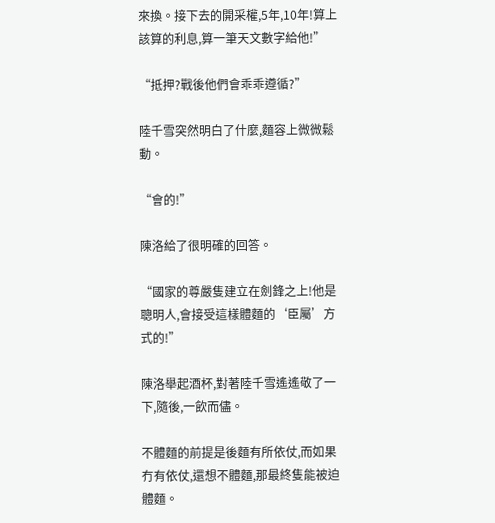來換。接下去的開采權,5年,10年!算上該算的利息,算一筆天文數字給他!”

“抵押?戰後他們會乖乖遵循?”

陸千雪突然明白了什麼,麵容上微微鬆動。

“會的!”

陳洛給了很明確的回答。

“國家的尊嚴隻建立在劍鋒之上!他是聰明人,會接受這樣體麵的‘臣屬’方式的!”

陳洛舉起酒杯,對著陸千雪遙遙敬了一下,隨後,一飲而儘。

不體麵的前提是後麵有所依仗,而如果冇有依仗,還想不體麵,那最終隻能被迫體麵。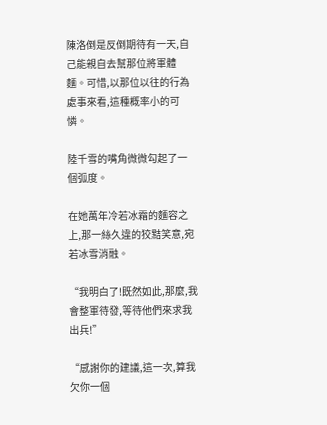陳洛倒是反倒期待有一天,自己能親自去幫那位將軍體麵。可惜,以那位以往的行為處事來看,這種概率小的可憐。

陸千雪的嘴角微微勾起了一個弧度。

在她萬年冷若冰霜的麵容之上,那一絲久違的狡黠笑意,宛若冰雪消融。

“我明白了!既然如此,那麼,我會整軍待發,等待他們來求我出兵!”

“感謝你的建議,這一次,算我欠你一個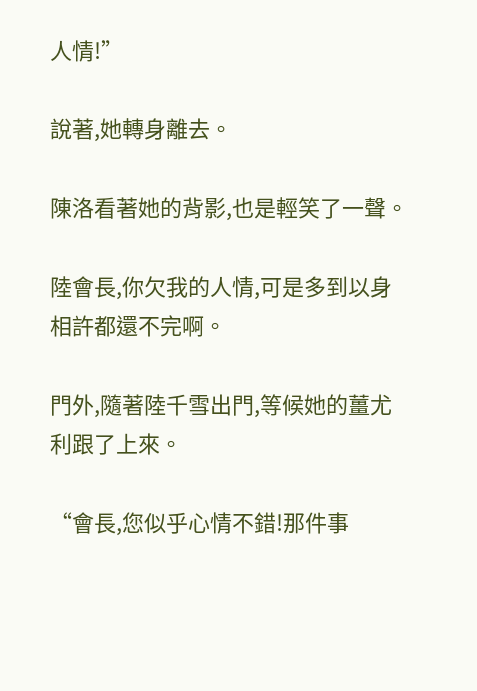人情!”

說著,她轉身離去。

陳洛看著她的背影,也是輕笑了一聲。

陸會長,你欠我的人情,可是多到以身相許都還不完啊。

門外,隨著陸千雪出門,等候她的薑尤利跟了上來。

“會長,您似乎心情不錯!那件事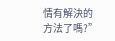情有解決的方法了嗎?”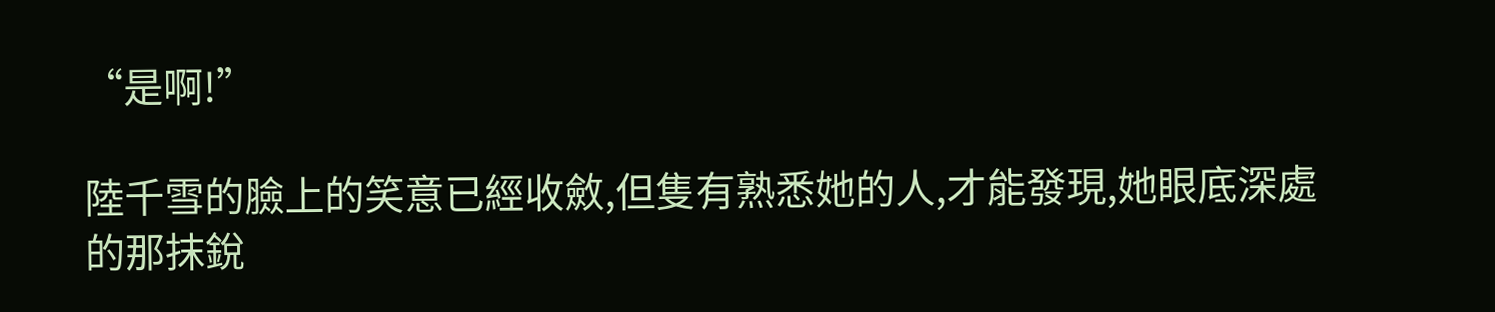“是啊!”

陸千雪的臉上的笑意已經收斂,但隻有熟悉她的人,才能發現,她眼底深處的那抹銳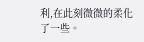利,在此刻微微的柔化了一些。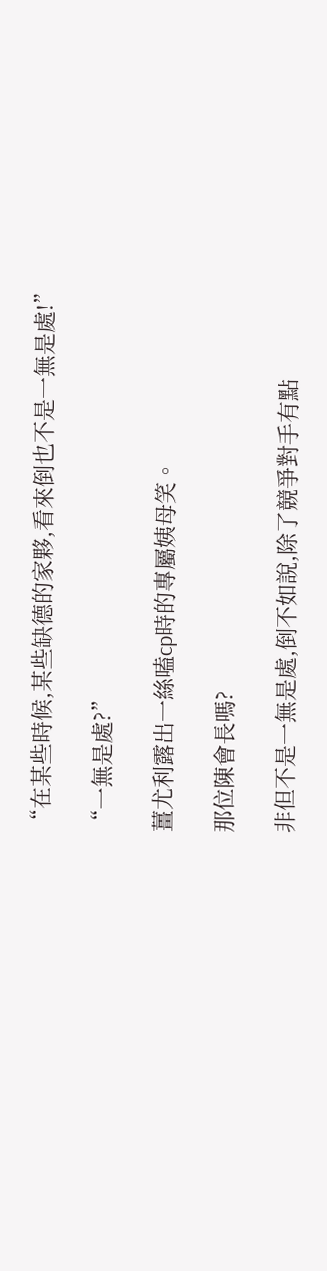“在某些時候,某些缺德的家夥,看來倒也不是一無是處!”

“一無是處?”

薑尤利露出一絲嗑cp時的專屬姨母笑。

那位陳會長嗎?

非但不是一無是處,倒不如說,除了競爭對手有點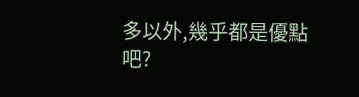多以外,幾乎都是優點吧?